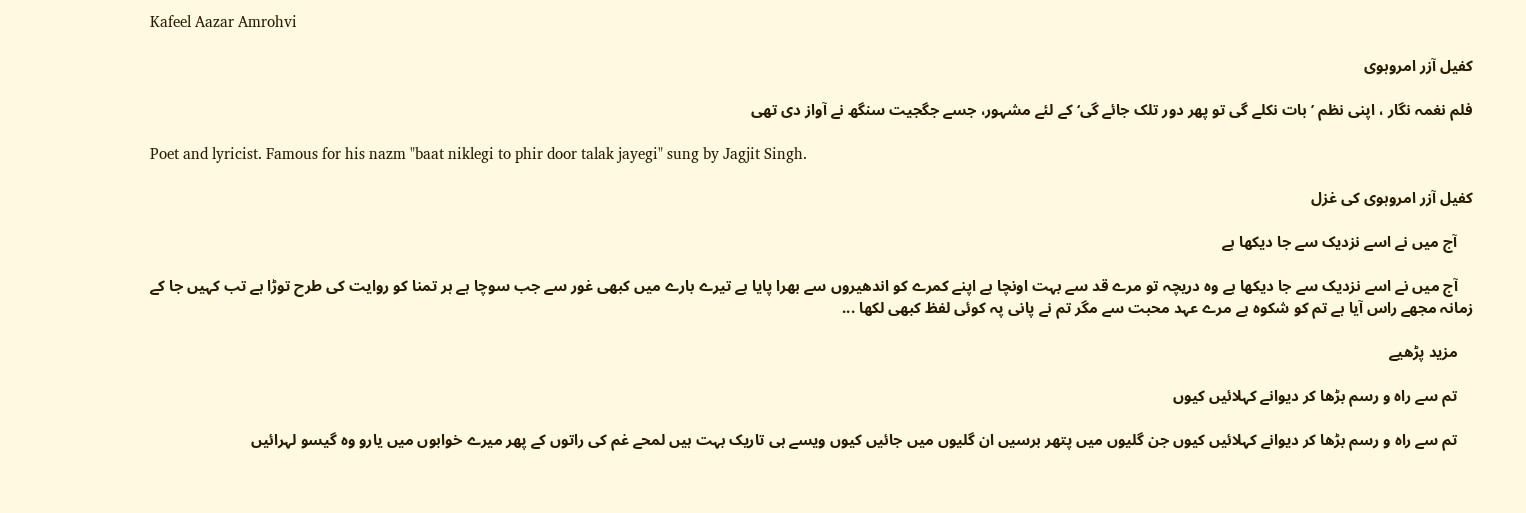Kafeel Aazar Amrohvi

کفیل آزر امروہوی

فلم نغمہ نگار ، اپنی نظم ’ بات نکلے گی تو پھر دور تلک جائے گی‘ کے لئے مشہور، جسے جگجیت سنگھ نے آواز دی تھی

Poet and lyricist. Famous for his nazm "baat niklegi to phir door talak jayegi" sung by Jagjit Singh.

کفیل آزر امروہوی کی غزل

    آج میں نے اسے نزدیک سے جا دیکھا ہے

    آج میں نے اسے نزدیک سے جا دیکھا ہے وہ دریچہ تو مرے قد سے بہت اونچا ہے اپنے کمرے کو اندھیروں سے بھرا پایا ہے تیرے بارے میں کبھی غور سے جب سوچا ہے ہر تمنا کو روایت کی طرح توڑا ہے تب کہیں جا کے زمانہ مجھے راس آیا ہے تم کو شکوہ ہے مرے عہد محبت سے مگر تم نے پانی پہ کوئی لفظ کبھی لکھا ...

    مزید پڑھیے

    تم سے راہ و رسم بڑھا کر دیوانے کہلائیں کیوں

    تم سے راہ و رسم بڑھا کر دیوانے کہلائیں کیوں جن گلیوں میں پتھر برسیں ان گلیوں میں جائیں کیوں ویسے ہی تاریک بہت ہیں لمحے غم کی راتوں کے پھر میرے خوابوں میں یارو وہ گیسو لہرائیں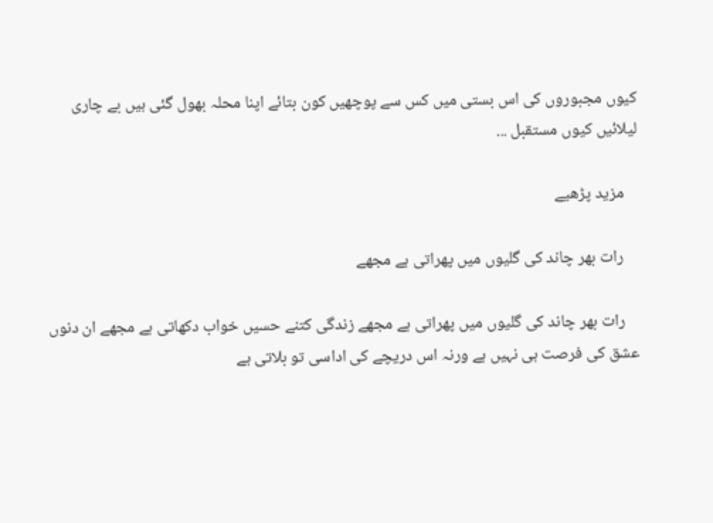کیوں مجبوروں کی اس بستی میں کس سے پوچھیں کون بتائے اپنا محلہ بھول گئی ہیں بے چاری لیلائیں کیوں مستقبل ...

    مزید پڑھیے

    رات بھر چاند کی گلیوں میں پھراتی ہے مجھے

    رات بھر چاند کی گلیوں میں پھراتی ہے مجھے زندگی کتنے حسیں خواب دکھاتی ہے مجھے ان دنوں عشق کی فرصت ہی نہیں ہے ورنہ اس دریچے کی اداسی تو بلاتی ہے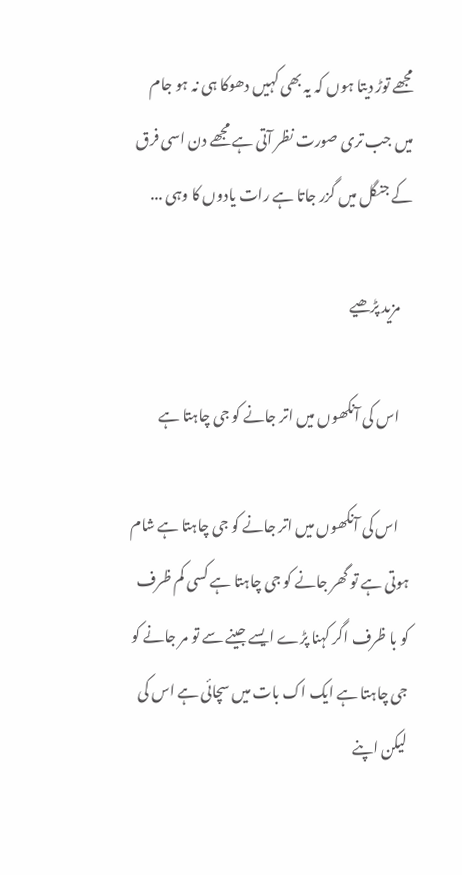مجھے توڑ دیتا ہوں کہ یہ بھی کہیں دھوکا ہی نہ ہو جام میں جب تری صورت نظر آتی ہے مجھے دن اسی فرق کے جنگل میں گزر جاتا ہے رات یادوں کا وہی ...

    مزید پڑھیے

    اس کی آنکھوں میں اتر جانے کو جی چاہتا ہے

    اس کی آنکھوں میں اتر جانے کو جی چاہتا ہے شام ہوتی ہے تو گھر جانے کو جی چاہتا ہے کسی کم ظرف کو با ظرف اگر کہنا پڑے ایسے جینے سے تو مر جانے کو جی چاہتا ہے ایک اک بات میں سچائی ہے اس کی لیکن اپنے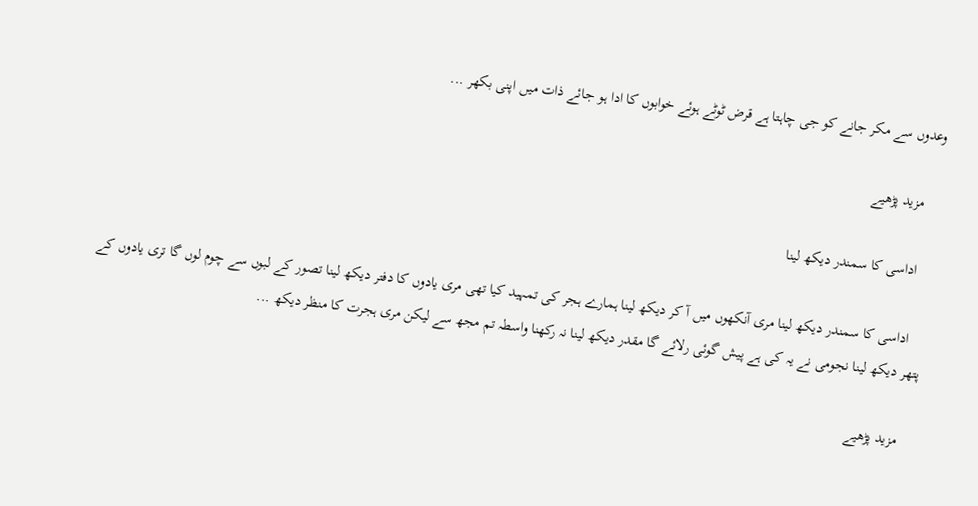وعدوں سے مکر جانے کو جی چاہتا ہے قرض ٹوٹے ہوئے خوابوں کا ادا ہو جائے ذات میں اپنی بکھر ...

    مزید پڑھیے

    اداسی کا سمندر دیکھ لینا

    اداسی کا سمندر دیکھ لینا مری آنکھوں میں آ کر دیکھ لینا ہمارے ہجر کی تمہید کیا تھی مری یادوں کا دفتر دیکھ لینا تصور کے لبوں سے چوم لوں گا تری یادوں کے پتھر دیکھ لینا نجومی نے یہ کی ہے پیش گوئی رلائے گا مقدر دیکھ لینا نہ رکھنا واسطہ تم مجھ سے لیکن مری ہجرت کا منظر دیکھ ...

    مزید پڑھیے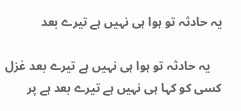یہ حادثہ تو ہوا ہی نہیں ہے تیرے بعد

    یہ حادثہ تو ہوا ہی نہیں ہے تیرے بعد غزل کسی کو کہا ہی نہیں ہے تیرے بعد ہے پر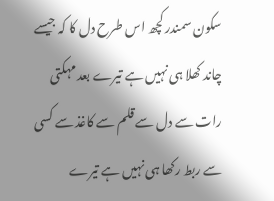سکون سمندر کچھ اس طرح دل کا کہ جیسے چاند کھلا ہی نہیں ہے تیرے بعد مہکتی رات سے دل سے قلم سے کاغذ سے کسی سے ربط رکھا ہی نہیں ہے تیرے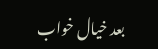بعد خیال خواب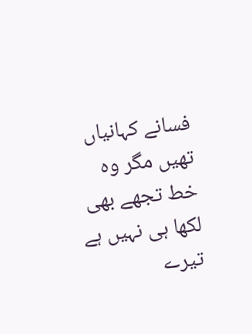فسانے کہانیاں تھیں مگر وہ خط تجھے بھی لکھا ہی نہیں ہے تیرے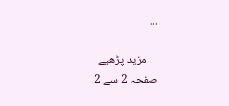...

    مزید پڑھیے
صفحہ 2 سے 2